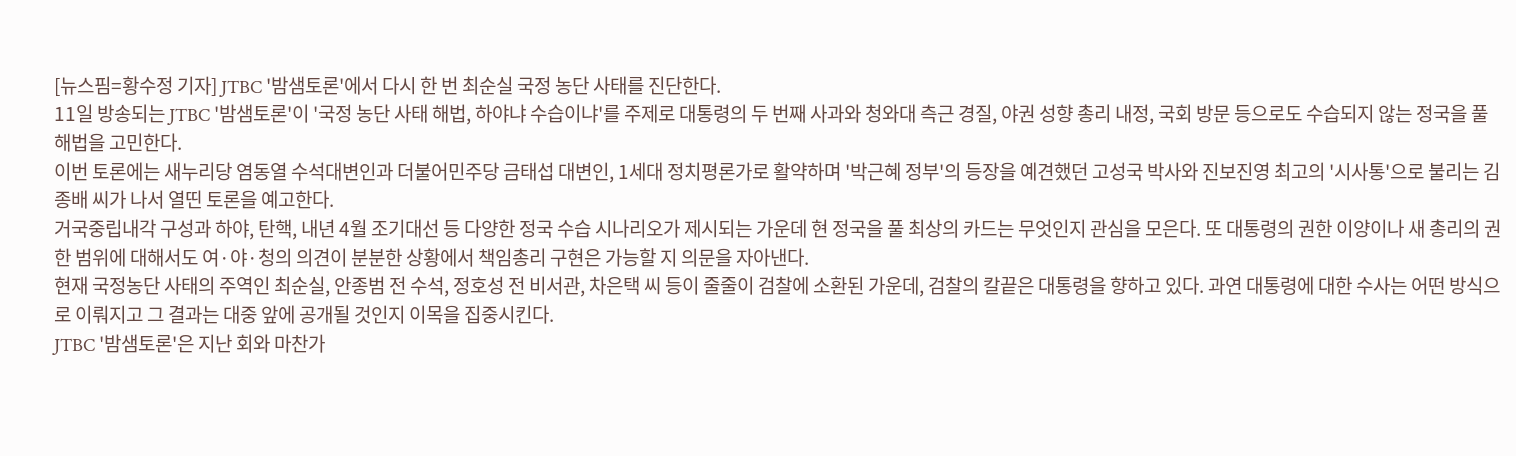[뉴스핌=황수정 기자] JTBC '밤샘토론'에서 다시 한 번 최순실 국정 농단 사태를 진단한다.
11일 방송되는 JTBC '밤샘토론'이 '국정 농단 사태 해법, 하야냐 수습이냐'를 주제로 대통령의 두 번째 사과와 청와대 측근 경질, 야권 성향 총리 내정, 국회 방문 등으로도 수습되지 않는 정국을 풀 해법을 고민한다.
이번 토론에는 새누리당 염동열 수석대변인과 더불어민주당 금태섭 대변인, 1세대 정치평론가로 활약하며 '박근혜 정부'의 등장을 예견했던 고성국 박사와 진보진영 최고의 '시사통'으로 불리는 김종배 씨가 나서 열띤 토론을 예고한다.
거국중립내각 구성과 하야, 탄핵, 내년 4월 조기대선 등 다양한 정국 수습 시나리오가 제시되는 가운데 현 정국을 풀 최상의 카드는 무엇인지 관심을 모은다. 또 대통령의 권한 이양이나 새 총리의 권한 범위에 대해서도 여·야·청의 의견이 분분한 상황에서 책임총리 구현은 가능할 지 의문을 자아낸다.
현재 국정농단 사태의 주역인 최순실, 안종범 전 수석, 정호성 전 비서관, 차은택 씨 등이 줄줄이 검찰에 소환된 가운데, 검찰의 칼끝은 대통령을 향하고 있다. 과연 대통령에 대한 수사는 어떤 방식으로 이뤄지고 그 결과는 대중 앞에 공개될 것인지 이목을 집중시킨다.
JTBC '밤샘토론'은 지난 회와 마찬가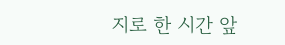지로 한 시간 앞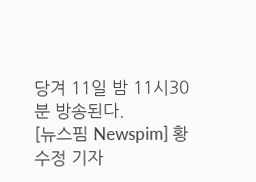당겨 11일 밤 11시30분 방송된다.
[뉴스핌 Newspim] 황수정 기자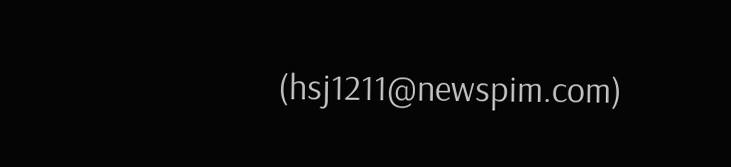(hsj1211@newspim.com)